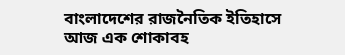বাংলাদেশের রাজনৈতিক ইতিহাসে আজ এক শোকাবহ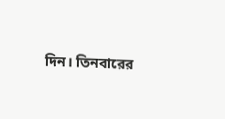দিন। তিনবারের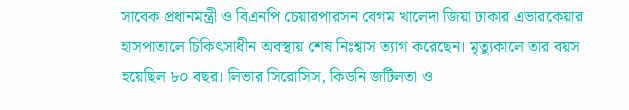সাবেক প্রধানমন্ত্রী ও বিএনপি চেয়ারপারসন বেগম খালেদা জিয়া ঢাকার এভারকেয়ার হাসপাতালে চিকিৎসাধীন অবস্থায় শেষ নিঃশ্বাস ত্যাগ করেছেন। মৃত্যুকালে তার বয়স হয়েছিল ৮০ বছর। লিভার সিরোসিস, কিডনি জটিলতা ও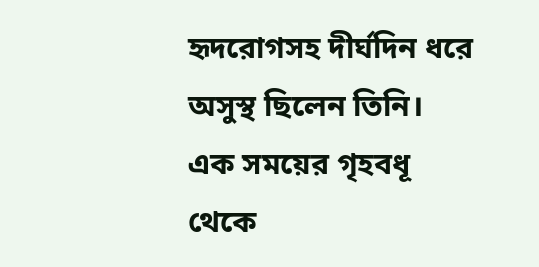হৃদরোগসহ দীর্ঘদিন ধরে অসুস্থ ছিলেন তিনি।
এক সময়ের গৃহবধূ থেকে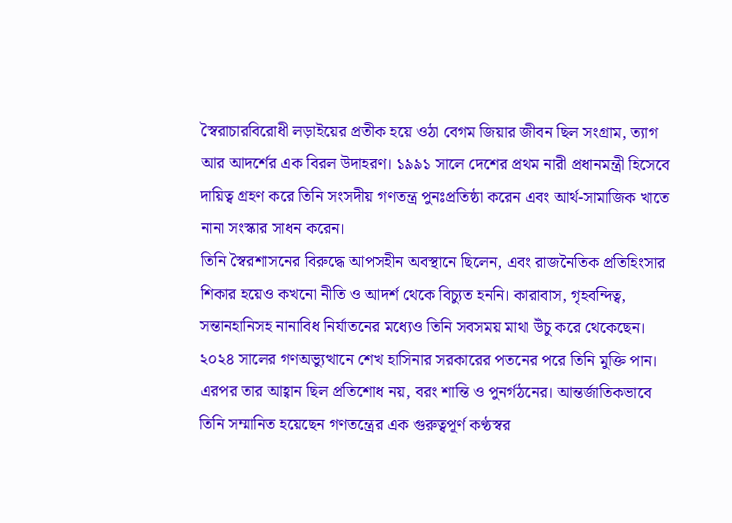স্বৈরাচারবিরোধী লড়াইয়ের প্রতীক হয়ে ওঠা বেগম জিয়ার জীবন ছিল সংগ্রাম, ত্যাগ আর আদর্শের এক বিরল উদাহরণ। ১৯৯১ সালে দেশের প্রথম নারী প্রধানমন্ত্রী হিসেবে দায়িত্ব গ্রহণ করে তিনি সংসদীয় গণতন্ত্র পুনঃপ্রতিষ্ঠা করেন এবং আর্থ-সামাজিক খাতে নানা সংস্কার সাধন করেন।
তিনি স্বৈরশাসনের বিরুদ্ধে আপসহীন অবস্থানে ছিলেন, এবং রাজনৈতিক প্রতিহিংসার শিকার হয়েও কখনো নীতি ও আদর্শ থেকে বিচ্যুত হননি। কারাবাস, গৃহবন্দিত্ব, সন্তানহানিসহ নানাবিধ নির্যাতনের মধ্যেও তিনি সবসময় মাথা উঁচু করে থেকেছেন।
২০২৪ সালের গণঅভ্যুত্থানে শেখ হাসিনার সরকারের পতনের পরে তিনি মুক্তি পান। এরপর তার আহ্বান ছিল প্রতিশোধ নয়, বরং শান্তি ও পুনর্গঠনের। আন্তর্জাতিকভাবে তিনি সম্মানিত হয়েছেন গণতন্ত্রের এক গুরুত্বপূর্ণ কণ্ঠস্বর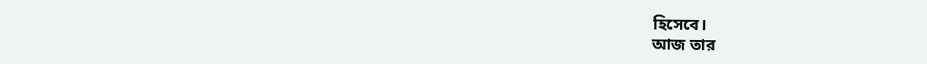হিসেবে।
আজ তার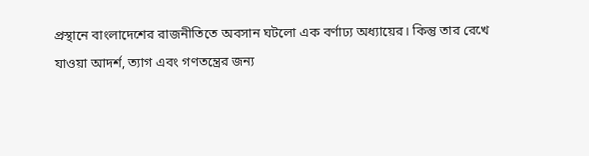প্রস্থানে বাংলাদেশের রাজনীতিতে অবসান ঘটলো এক বর্ণাঢ্য অধ্যায়ের। কিন্তু তার রেখে যাওয়া আদর্শ, ত্যাগ এবং গণতন্ত্রের জন্য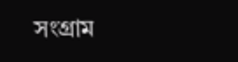সংগ্রাম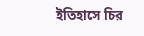ইতিহাসে চির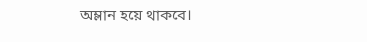অম্লান হয়ে থাকবে।